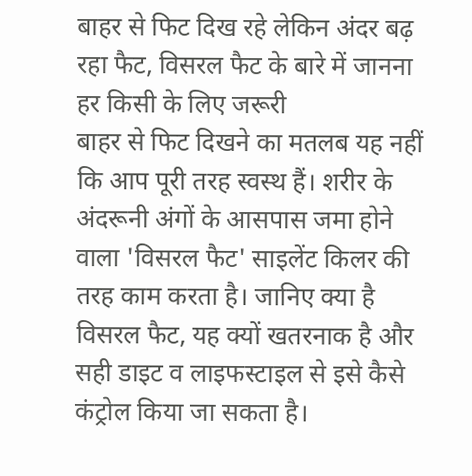बाहर से फिट दिख रहे लेकिन अंदर बढ़ रहा फैट, विसरल फैट के बारे में जानना हर किसी के लिए जरूरी
बाहर से फिट दिखने का मतलब यह नहीं कि आप पूरी तरह स्वस्थ हैं। शरीर के अंदरूनी अंगों के आसपास जमा होने वाला 'विसरल फैट' साइलेंट किलर की तरह काम करता है। जानिए क्या है विसरल फैट, यह क्यों खतरनाक है और सही डाइट व लाइफस्टाइल से इसे कैसे कंट्रोल किया जा सकता है।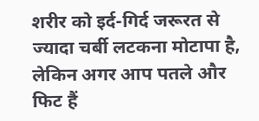शरीर को इर्द-गिर्द जरूरत से ज्यादा चर्बी लटकना मोटापा है, लेकिन अगर आप पतले और फिट हैं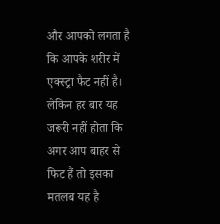और आपको लगता है कि आपके शरीर में एक्स्ट्रा फैट नहीं है। लेकिन हर बार यह जरूरी नहीं होता कि अगर आप बाहर से फिट हैं तो इसका मतलब यह है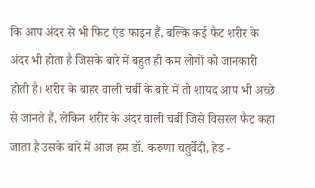कि आप अंदर से भी फिट एंड फाइन हैं, बल्कि कई फैट शरीर के अंदर भी होता है जिसके बारे में बहुत ही कम लोगों को जानकारी होती है। शरीर के बाहर वाली चर्बी के बारे में तो शायद आप भी अच्छे से जानते हैं, लेकिन शरीर के अंदर वाली चर्बी जिसे विसरल फैट कहा जाता है उसके बारे में आज हम डॉ. करुणा चतुर्वेदी, हेड -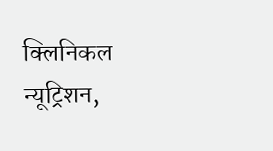क्लिनिकल न्यूट्रिशन,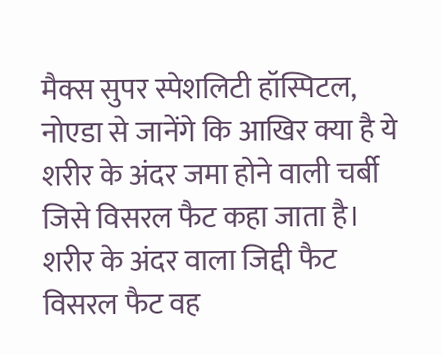मैक्स सुपर स्पेशलिटी हॉस्पिटल, नोएडा से जानेंगे कि आखिर क्या है ये शरीर के अंदर जमा होने वाली चर्बी जिसे विसरल फैट कहा जाता है।
शरीर के अंदर वाला जिद्दी फैट
विसरल फैट वह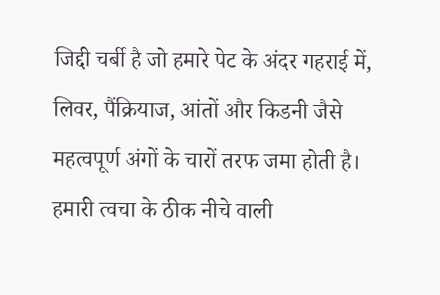जिद्दी चर्बी है जो हमारे पेट के अंदर गहराई में, लिवर, पैंक्रियाज, आंतों और किडनी जैसे महत्वपूर्ण अंगों के चारों तरफ जमा होती है। हमारी त्वचा के ठीक नीचे वाली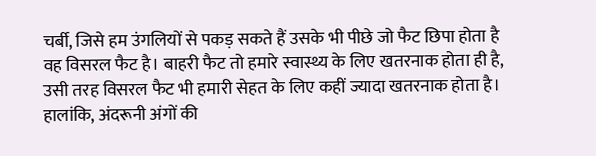चर्बी, जिसे हम उंगलियों से पकड़ सकते हैं उसके भी पीछे जो फैट छिपा होता है वह विसरल फैट है। बाहरी फैट तो हमारे स्वास्थ्य के लिए खतरनाक होता ही है, उसी तरह विसरल फैट भी हमारी सेहत के लिए कहीं ज्यादा खतरनाक होता है। हालांकि, अंदरूनी अंगों की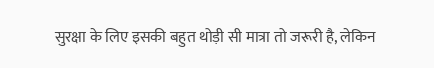सुरक्षा के लिए इसकी बहुत थोड़ी सी मात्रा तो जरूरी है, लेकिन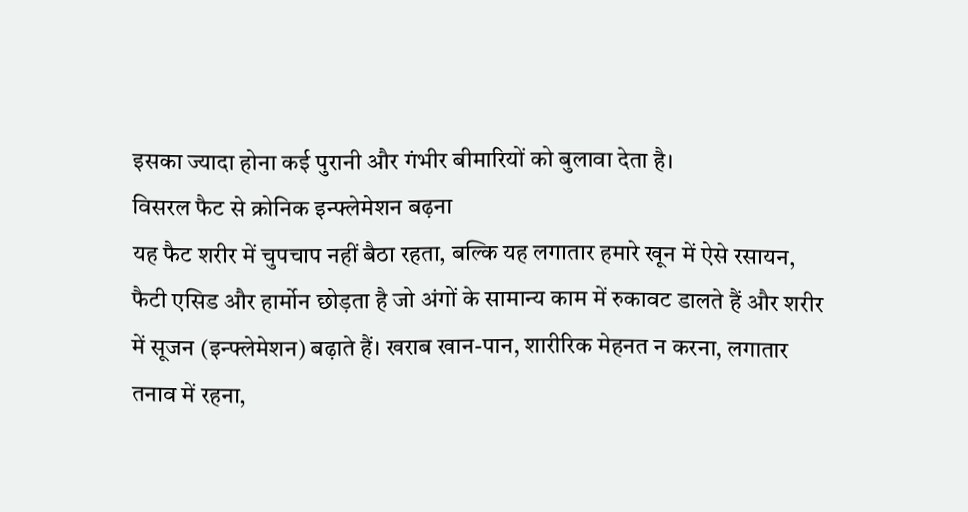इसका ज्यादा होना कई पुरानी और गंभीर बीमारियों को बुलावा देता है।
विसरल फैट से क्रोनिक इन्फ्लेमेशन बढ़ना
यह फैट शरीर में चुपचाप नहीं बैठा रहता, बल्कि यह लगातार हमारे खून में ऐसे रसायन, फैटी एसिड और हार्मोन छोड़ता है जो अंगों के सामान्य काम में रुकावट डालते हैं और शरीर में सूजन (इन्फ्लेमेशन) बढ़ाते हैं। खराब खान-पान, शारीरिक मेहनत न करना, लगातार तनाव में रहना,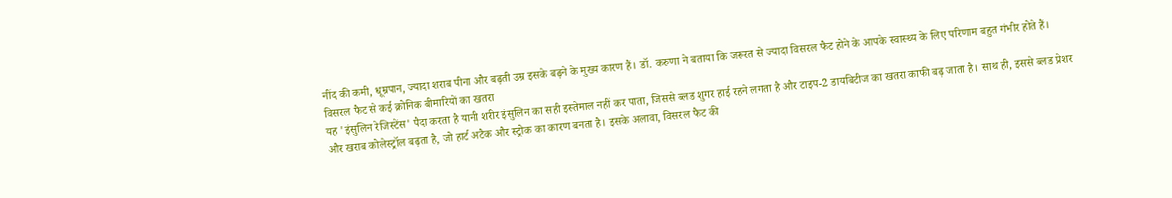नींद की कमी, धूम्रपान, ज्यादा शराब पीना और बढ़ती उम्र इसके बढ़ने के मुख्य कारण हैं। डॉ. करुणा ने बताया कि जरूरत से ज्यादा विसरल फैट होने के आपके स्वास्थ्य के लिए परिणाम बहुत गंभीर होते हैं।
विसरल फैट से कई क्रोनिक बीमारियों का खतरा
यह 'इंसुलिन रेजिस्टेंस' पैदा करता है यानी शरीर इंसुलिन का सही इस्तेमाल नहीं कर पाता, जिससे ब्लड शुगर हाई रहने लगता है और टाइप-2 डायबिटीज का खतरा काफी बढ़ जाता है। साथ ही, इससे ब्लड प्रेशर और खराब कोलेस्ट्रॉल बढ़ता है, जो हार्ट अटैक और स्ट्रोक का कारण बनता है। इसके अलावा, विसरल फैट की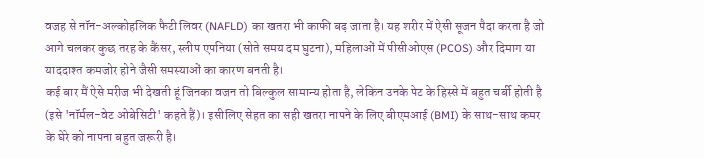वजह से नॉन-अल्कोहलिक फैटी लिवर (NAFLD) का खतरा भी काफी बढ़ जाता है। यह शरीर में ऐसी सूजन पैदा करता है जो आगे चलकर कुछ तरह के कैंसर, स्लीप एपनिया (सोते समय दम घुटना), महिलाओं में पीसीओएस (PCOS) और दिमाग या याददाश्त कमजोर होने जैसी समस्याओं का कारण बनती है।
कई बार मैं ऐसे मरीज भी देखती हूं जिनका वजन तो बिल्कुल सामान्य होता है, लेकिन उनके पेट के हिस्से में बहुत चर्बी होती है (इसे 'नॉर्मल-वेट ओबेसिटी' कहते हैं)। इसीलिए सेहत का सही खतरा नापने के लिए बीएमआई (BMI) के साथ-साथ कमर के घेरे को नापना बहुत जरूरी है।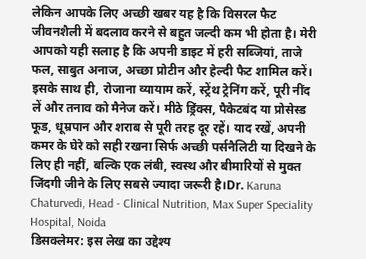लेकिन आपके लिए अच्छी खबर यह है कि विसरल फैट जीवनशैली में बदलाव करने से बहुत जल्दी कम भी होता है। मेरी आपको यही सलाह है कि अपनी डाइट में हरी सब्जियां, ताजे फल, साबुत अनाज, अच्छा प्रोटीन और हेल्दी फैट शामिल करें। इसके साथ ही, रोजाना व्यायाम करें, स्ट्रेंथ ट्रेनिंग करें, पूरी नींद लें और तनाव को मैनेज करें। मीठे ड्रिंक्स, पैकेटबंद या प्रोसेस्ड फूड, धूम्रपान और शराब से पूरी तरह दूर रहें। याद रखें, अपनी कमर के घेरे को सही रखना सिर्फ अच्छी पर्सनैलिटी या दिखने के लिए ही नहीं, बल्कि एक लंबी, स्वस्थ और बीमारियों से मुक्त जिंदगी जीने के लिए सबसे ज्यादा जरूरी है।Dr. Karuna Chaturvedi, Head - Clinical Nutrition, Max Super Speciality Hospital, Noida
डिसक्लेमर: इस लेख का उद्देश्य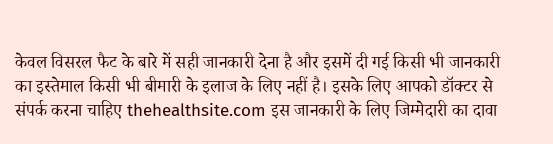केवल विसरल फैट के बारे में सही जानकारी देना है और इसमें दी गई किसी भी जानकारी का इस्तेमाल किसी भी बीमारी के इलाज के लिए नहीं है। इसके लिए आपको डॉक्टर से संपर्क करना चाहिए thehealthsite.com इस जानकारी के लिए जिम्मेदारी का दावा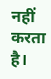नहीं करता है।